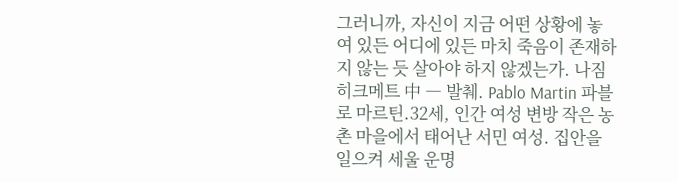그러니까, 자신이 지금 어떤 상황에 놓여 있든 어디에 있든 마치 죽음이 존재하지 않는 듯 살아야 하지 않겠는가. 나짐 히크메트 中 ― 발췌. Pablo Martin 파블로 마르틴.32세, 인간 여성 변방 작은 농촌 마을에서 태어난 서민 여성. 집안을 일으켜 세울 운명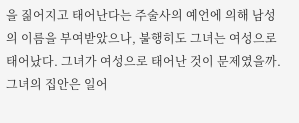을 짊어지고 태어난다는 주술사의 예언에 의해 남성의 이름을 부여받았으나, 불행히도 그녀는 여성으로 태어났다. 그녀가 여성으로 태어난 것이 문제였을까.그녀의 집안은 일어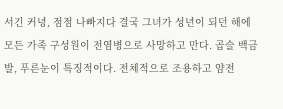서긴 커녕, 점점 나빠지다 결국 그녀가 성년이 되던 해에 모든 가족 구성원이 전염병으로 사망하고 만다. 곱슬 백금발, 푸른눈이 특징적이다. 전체적으로 조용하고 얌전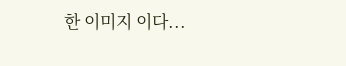한 이미지 이다...